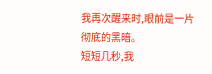我再次醒来时,眼前是一片彻底的黑暗。
短短几秒,我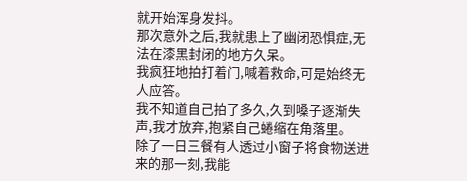就开始浑身发抖。
那次意外之后,我就患上了幽闭恐惧症,无法在漆黑封闭的地方久呆。
我疯狂地拍打着门,喊着救命,可是始终无人应答。
我不知道自己拍了多久,久到嗓子逐渐失声,我才放弃,抱紧自己蜷缩在角落里。
除了一日三餐有人透过小窗子将食物送进来的那一刻,我能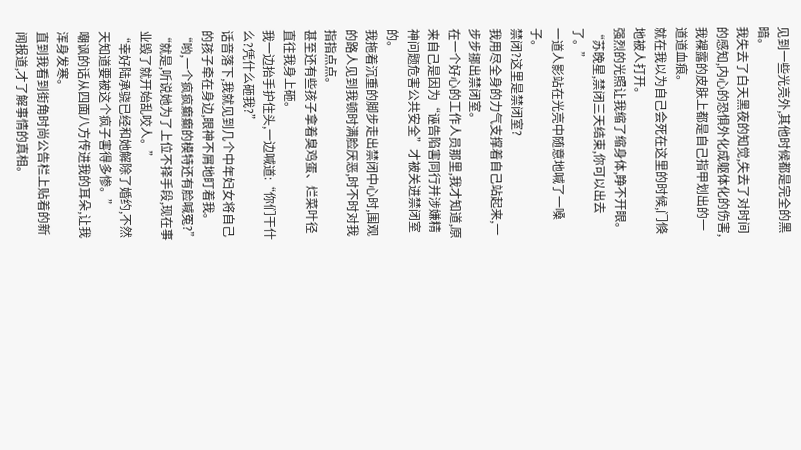见到一些光亮外,其他时候都是完全的黑暗。
我失去了白天黑夜的知觉,失去了对时间的感知,内心的恐惧外化成躯体化的伤害,我裸露的皮肤上都是自己指甲划出的一道道血痕。
就在我以为自己会死在这里的时候,门倏地被人打开。
强烈的光照让我缩了缩身体,睁不开眼。
“苏晚星,禁闭三天结束,你可以出去了。”
一道人影站在光亮中随意地喊了一嗓子。
禁闭?这里是禁闭室?
我用尽全身的力气支撑着自己站起来,一步步挪出禁闭室。
在一个好心的工作人员那里,我才知道,原来自己是因为“诬告陷害同行并涉嫌精神问题危害公共安全”才被关进禁闭室的。
我拖着沉重的脚步走出禁闭中心时,围观的路人见到我顿时满脸厌恶,时不时对我指指点点。
甚至还有些孩子拿着臭鸡蛋、烂菜叶径直往我身上砸。
我一边抬手护住头,一边喊道:“你们干什么?凭什么砸我?”
话音落下,我就见到几个中年妇女将自己的孩子牵在身边,眼神不屑地盯着我。
“哟,一个疯疯癫癫的模特还有脸喊冤?”
“就是,听说她为了上位不择手段,现在事业毁了就开始乱咬人。”
“幸好陆承骁已经和她解除了婚约,不然天知道要被这个疯子害得多惨。”
嘲讽的话从四面八方传进我的耳朵,让我浑身发寒。
直到我看到街角时尚公告栏上贴着的新闻报道,才了解事情的真相。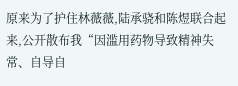原来为了护住林薇薇,陆承骁和陈煜联合起来,公开散布我“因滥用药物导致精神失常、自导自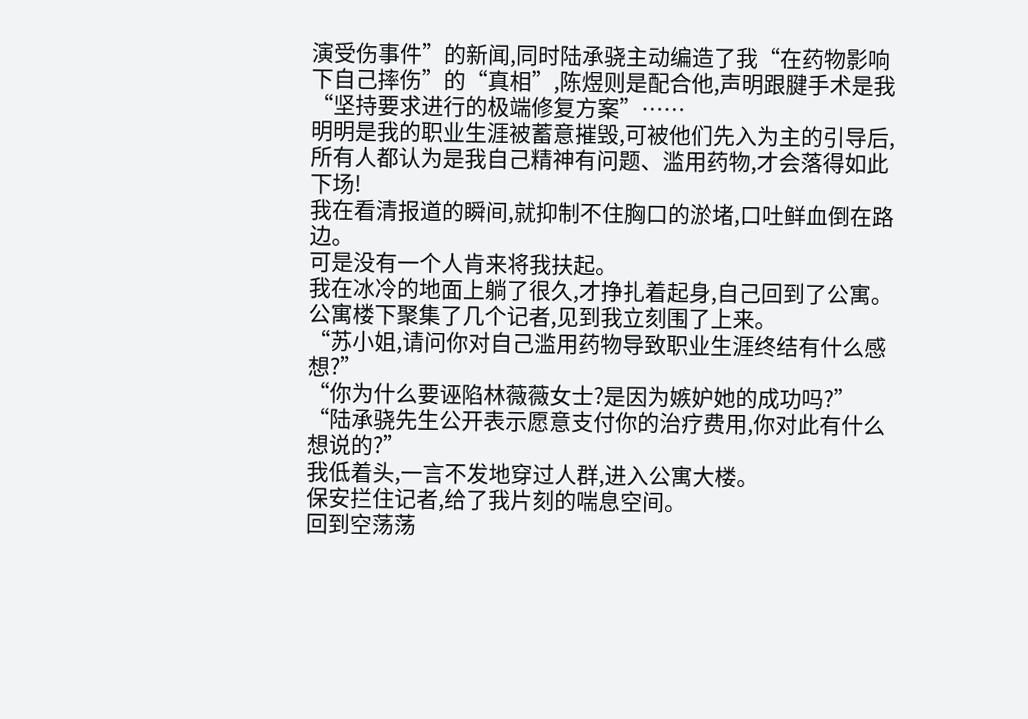演受伤事件”的新闻,同时陆承骁主动编造了我“在药物影响下自己摔伤”的“真相”,陈煜则是配合他,声明跟腱手术是我“坚持要求进行的极端修复方案”……
明明是我的职业生涯被蓄意摧毁,可被他们先入为主的引导后,所有人都认为是我自己精神有问题、滥用药物,才会落得如此下场!
我在看清报道的瞬间,就抑制不住胸口的淤堵,口吐鲜血倒在路边。
可是没有一个人肯来将我扶起。
我在冰冷的地面上躺了很久,才挣扎着起身,自己回到了公寓。
公寓楼下聚集了几个记者,见到我立刻围了上来。
“苏小姐,请问你对自己滥用药物导致职业生涯终结有什么感想?”
“你为什么要诬陷林薇薇女士?是因为嫉妒她的成功吗?”
“陆承骁先生公开表示愿意支付你的治疗费用,你对此有什么想说的?”
我低着头,一言不发地穿过人群,进入公寓大楼。
保安拦住记者,给了我片刻的喘息空间。
回到空荡荡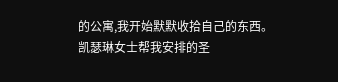的公寓,我开始默默收拾自己的东西。
凯瑟琳女士帮我安排的圣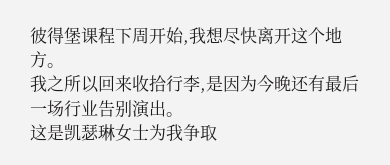彼得堡课程下周开始,我想尽快离开这个地方。
我之所以回来收拾行李,是因为今晚还有最后一场行业告别演出。
这是凯瑟琳女士为我争取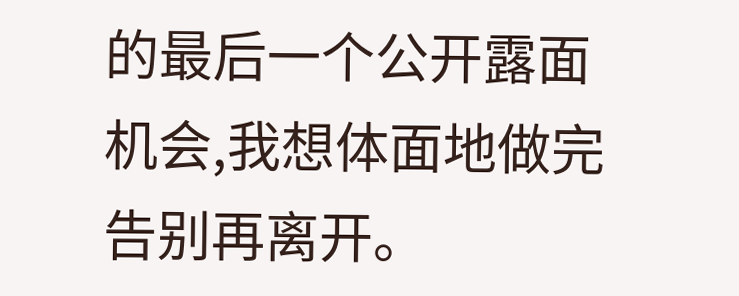的最后一个公开露面机会,我想体面地做完告别再离开。